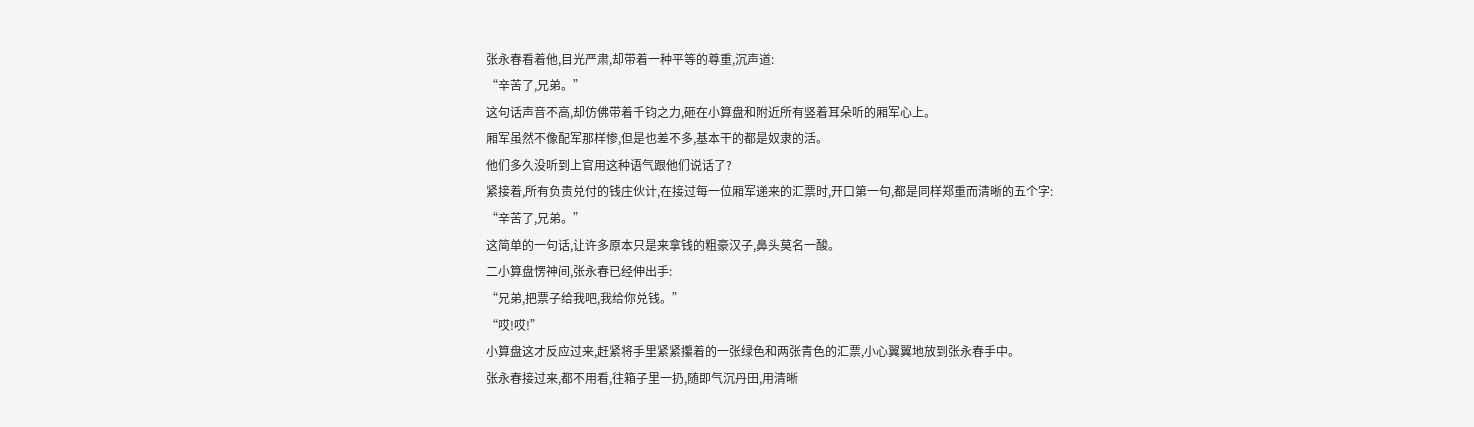张永春看着他,目光严肃,却带着一种平等的尊重,沉声道:
“辛苦了,兄弟。”
这句话声音不高,却仿佛带着千钧之力,砸在小算盘和附近所有竖着耳朵听的厢军心上。
厢军虽然不像配军那样惨,但是也差不多,基本干的都是奴隶的活。
他们多久没听到上官用这种语气跟他们说话了?
紧接着,所有负责兑付的钱庄伙计,在接过每一位厢军递来的汇票时,开口第一句,都是同样郑重而清晰的五个字:
“辛苦了,兄弟。”
这简单的一句话,让许多原本只是来拿钱的粗豪汉子,鼻头莫名一酸。
二小算盘愣神间,张永春已经伸出手:
“兄弟,把票子给我吧,我给你兑钱。”
“哎!哎!”
小算盘这才反应过来,赶紧将手里紧紧攥着的一张绿色和两张青色的汇票,小心翼翼地放到张永春手中。
张永春接过来,都不用看,往箱子里一扔,随即气沉丹田,用清晰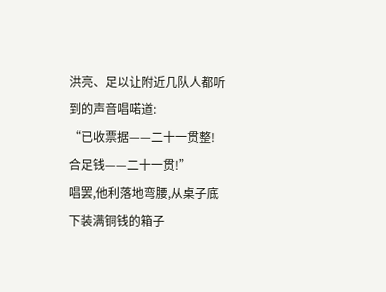洪亮、足以让附近几队人都听到的声音唱喏道:
“已收票据——二十一贯整!
合足钱——二十一贯!”
唱罢,他利落地弯腰,从桌子底下装满铜钱的箱子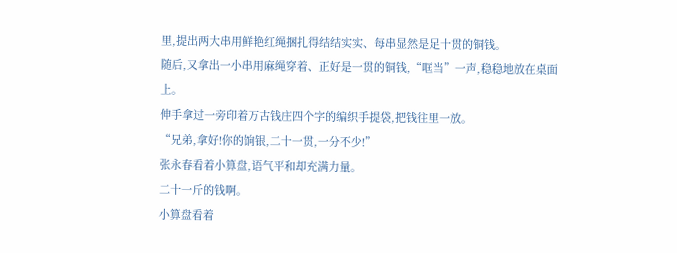里,提出两大串用鲜艳红绳捆扎得结结实实、每串显然是足十贯的铜钱。
随后,又拿出一小串用麻绳穿着、正好是一贯的铜钱,“哐当”一声,稳稳地放在桌面上。
伸手拿过一旁印着万古钱庄四个字的编织手提袋,把钱往里一放。
“兄弟,拿好!你的饷银,二十一贯,一分不少!”
张永春看着小算盘,语气平和却充满力量。
二十一斤的钱啊。
小算盘看着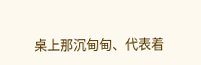桌上那沉甸甸、代表着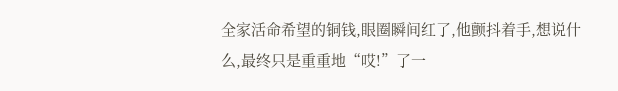全家活命希望的铜钱,眼圈瞬间红了,他颤抖着手,想说什么,最终只是重重地“哎!”了一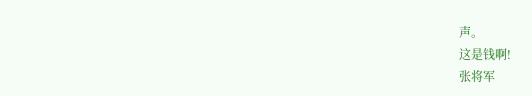声。
这是钱啊!
张将军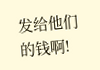发给他们的钱啊!